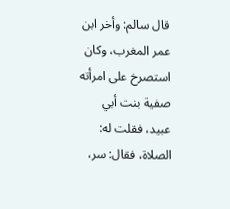قال سالم: وأخر ابن عمر المغرب، وكان استصرخ على امرأته صفية بنت أبي عبيد، فقلت له: الصلاة، فقال: سر،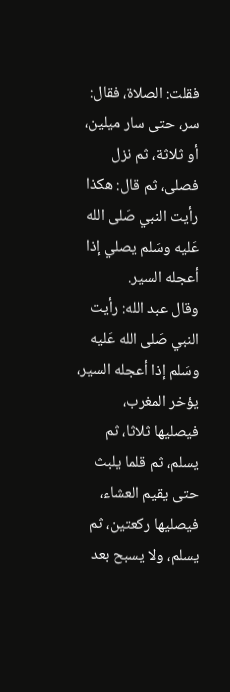فقلت: الصلاة، فقال: سر، حتى سار ميلين، أو ثلاثة، ثم نزل فصلى، ثم قال: هكذا رأيت النبي صَلى الله عَليه وسَلم يصلي إذا أعجله السير.
وقال عبد الله: رأيت النبي صَلى الله عَليه وسَلم إذا أعجله السير، يؤخر المغرب، فيصليها ثلاثا، ثم يسلم، ثم قلما يلبث حتى يقيم العشاء، فيصليها ركعتين، ثم يسلم، ولا يسبح بعد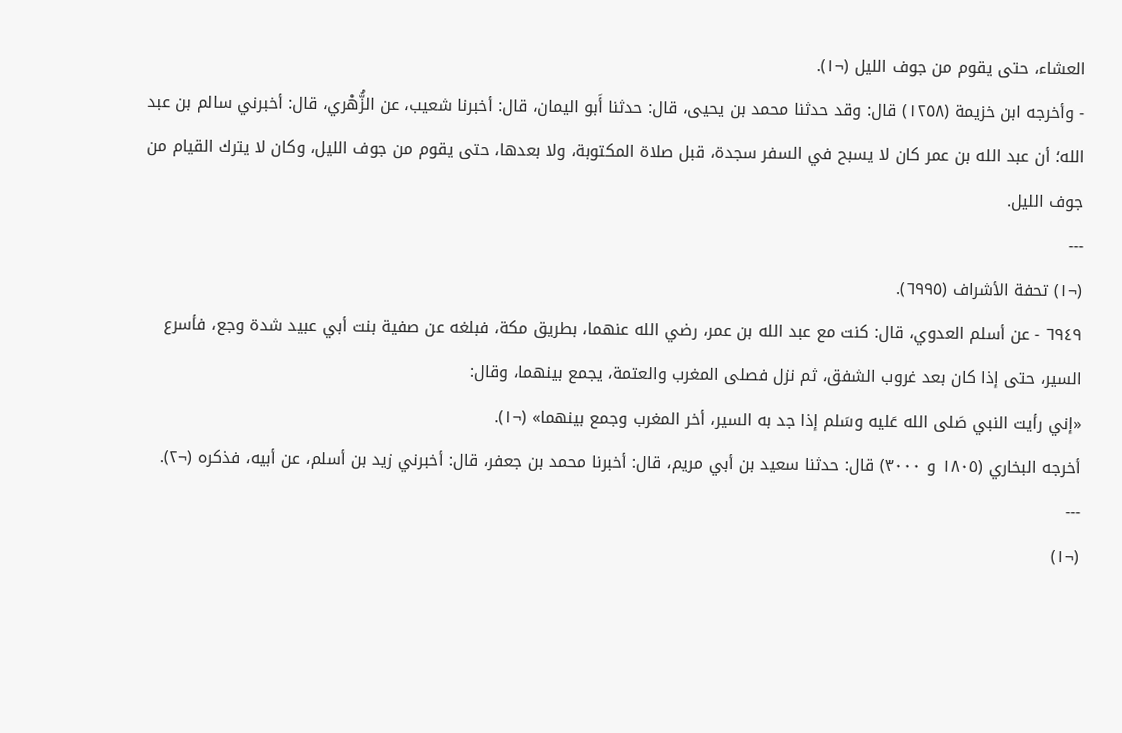العشاء، حتى يقوم من جوف الليل (¬١).
- وأخرجه ابن خزيمة (١٢٥٨) قال: وقد حدثنا محمد بن يحيى، قال: حدثنا أَبو اليمان، قال: أخبرنا شعيب، عن الزُّهْري، قال: أخبرني سالم بن عبد الله؛ أن عبد الله بن عمر كان لا يسبح في السفر سجدة، قبل صلاة المكتوبة، ولا بعدها، حتى يقوم من جوف الليل، وكان لا يترك القيام من جوف الليل.
---
(¬١) تحفة الأشراف (٦٩٩٥).
٦٩٤٩ - عن أسلم العدوي، قال: كنت مع عبد الله بن عمر، رضي الله عنهما، بطريق مكة، فبلغه عن صفية بنت أبي عبيد شدة وجع، فأسرع السير، حتى إذا كان بعد غروب الشفق، ثم نزل فصلى المغرب والعتمة، يجمع بينهما، وقال:
«إني رأيت النبي صَلى الله عَليه وسَلم إذا جد به السير، أخر المغرب وجمع بينهما» (¬١).
أخرجه البخاري (١٨٠٥ و ٣٠٠٠) قال: حدثنا سعيد بن أبي مريم، قال: أخبرنا محمد بن جعفر، قال: أخبرني زيد بن أسلم، عن أبيه، فذكره (¬٢).
---
(¬١)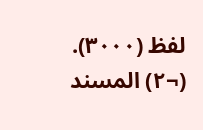لفظ (٣٠٠٠).
(¬٢) المسند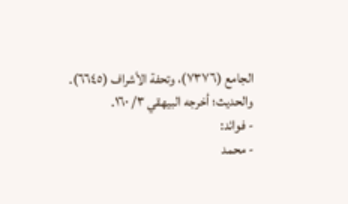الجامع (٧٣٧٦)، وتحفة الأشراف (٦٦٤٥).
والحديث؛ أخرجه البيهقي ٣/ ١٦٠.
- فوائد:
- محمد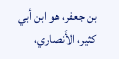بن جعفر، هو ابن أبي كثير، الأَنصاري،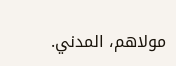مولاهم، المدني.